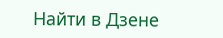Найти в Дзене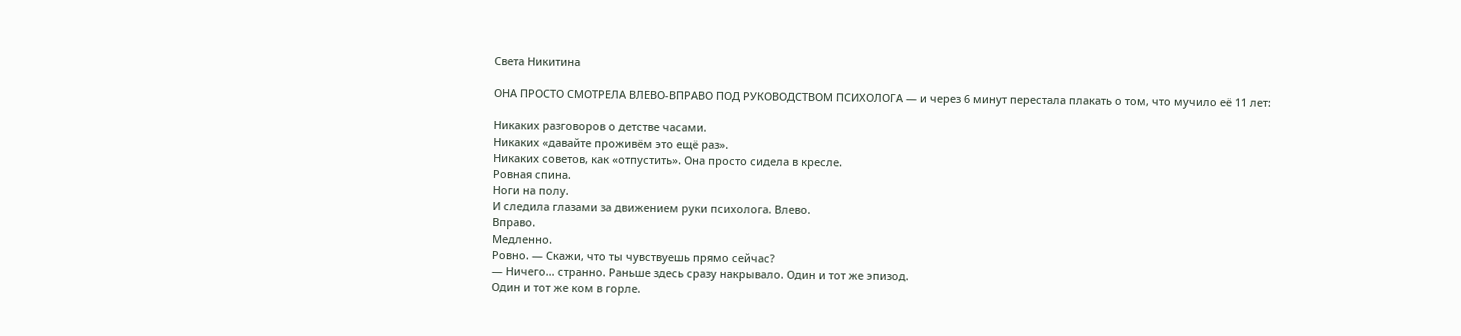Света Никитина

ОНА ПРОСТО СМОТРЕЛА ВЛЕВО-ВПРАВО ПОД РУКОВОДСТВОМ ПСИХОЛОГА — и через 6 минут перестала плакать о том, что мучило её 11 лет:

Никаких разговоров о детстве часами.
Никаких «давайте проживём это ещё раз».
Никаких советов, как «отпустить». Она просто сидела в кресле.
Ровная спина.
Ноги на полу.
И следила глазами за движением руки психолога. Влево.
Вправо.
Медленно.
Ровно. — Скажи, что ты чувствуешь прямо сейчас?
— Ничего… странно. Раньше здесь сразу накрывало. Один и тот же эпизод.
Один и тот же ком в горле.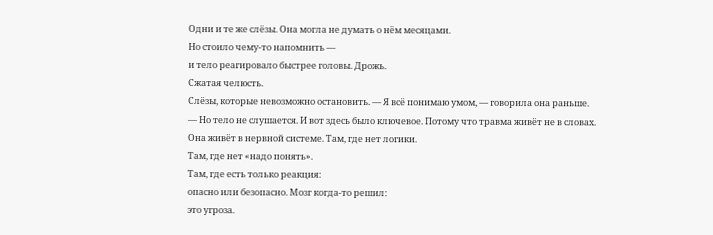Одни и те же слёзы. Она могла не думать о нём месяцами.
Но стоило чему-то напомнить —
и тело реагировало быстрее головы. Дрожь.
Сжатая челюсть.
Слёзы, которые невозможно остановить. — Я всё понимаю умом, — говорила она раньше.
— Но тело не слушается. И вот здесь было ключевое. Потому что травма живёт не в словах.
Она живёт в нервной системе. Там, где нет логики.
Там, где нет «надо понять».
Там, где есть только реакция:
опасно или безопасно. Мозг когда-то решил:
это угроза.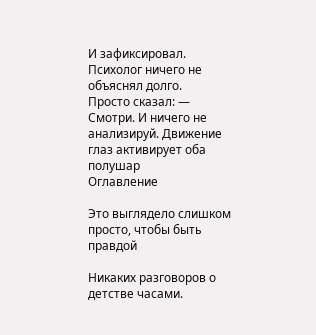И зафиксировал. Психолог ничего не объяснял долго.
Просто сказал: — Смотри. И ничего не анализируй. Движение глаз активирует оба полушар
Оглавление

Это выглядело слишком просто, чтобы быть правдой

Никаких разговоров о детстве часами.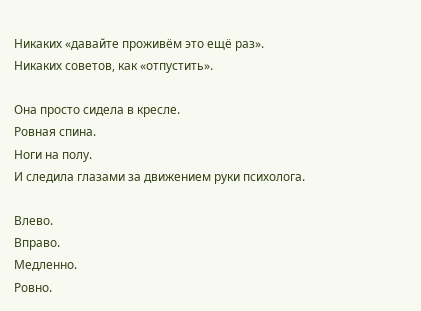Никаких «давайте проживём это ещё раз».
Никаких советов, как «отпустить».

Она просто сидела в кресле.
Ровная спина.
Ноги на полу.
И следила глазами за движением руки психолога.

Влево.
Вправо.
Медленно.
Ровно.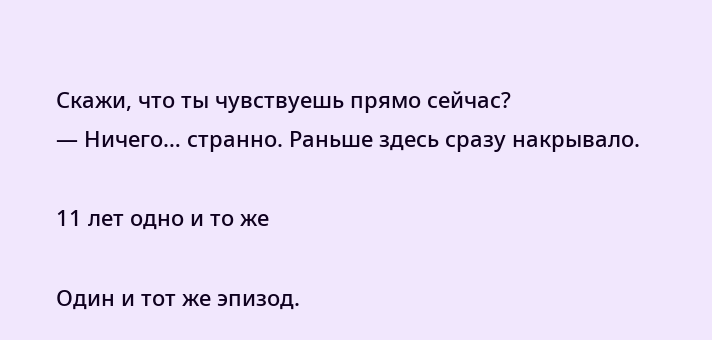Скажи, что ты чувствуешь прямо сейчас?
— Ничего… странно. Раньше здесь сразу накрывало.

11 лет одно и то же

Один и тот же эпизод.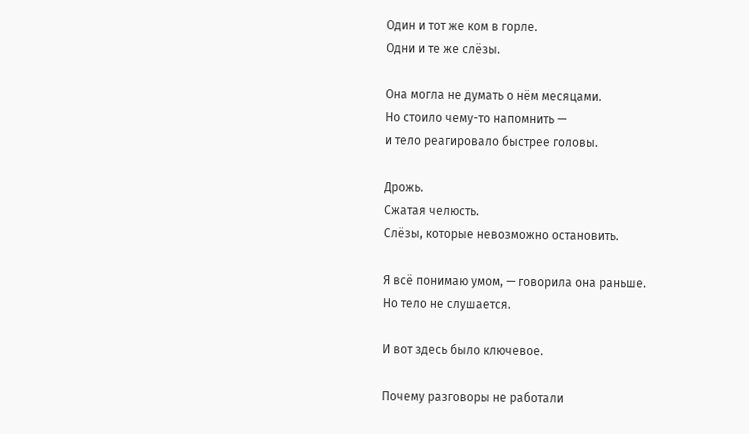Один и тот же ком в горле.
Одни и те же слёзы.

Она могла не думать о нём месяцами.
Но стоило чему-то напомнить —
и тело реагировало быстрее головы.

Дрожь.
Сжатая челюсть.
Слёзы, которые невозможно остановить.

Я всё понимаю умом, — говорила она раньше.
Но тело не слушается.

И вот здесь было ключевое.

Почему разговоры не работали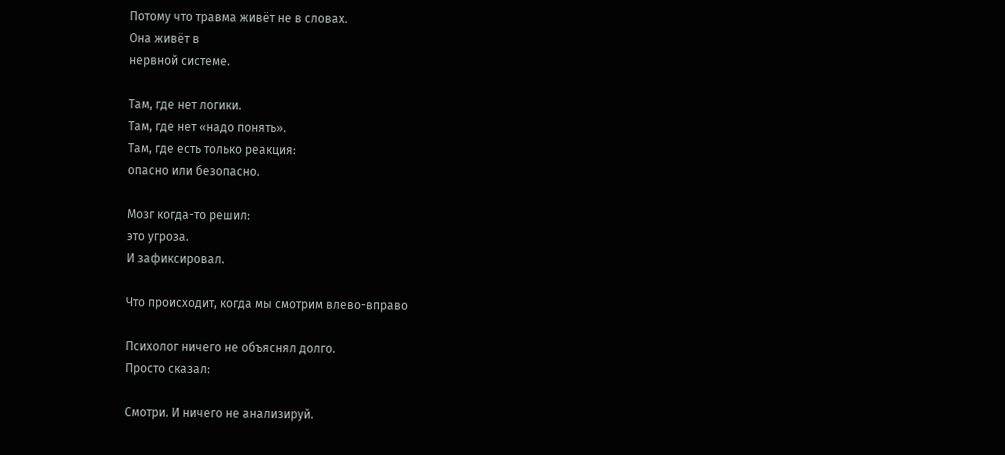Потому что травма живёт не в словах.
Она живёт в
нервной системе.

Там, где нет логики.
Там, где нет «надо понять».
Там, где есть только реакция:
опасно или безопасно.

Мозг когда-то решил:
это угроза.
И зафиксировал.

Что происходит, когда мы смотрим влево-вправо

Психолог ничего не объяснял долго.
Просто сказал:

Смотри. И ничего не анализируй.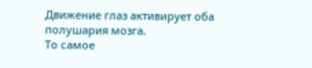Движение глаз активирует оба полушария мозга.
То самое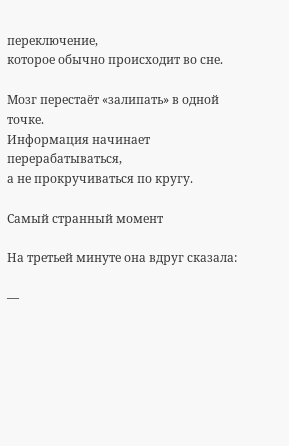переключение,
которое обычно происходит во сне.

Мозг перестаёт «залипать» в одной точке.
Информация начинает
перерабатываться,
а не прокручиваться по кругу.

Самый странный момент

На третьей минуте она вдруг сказала:

—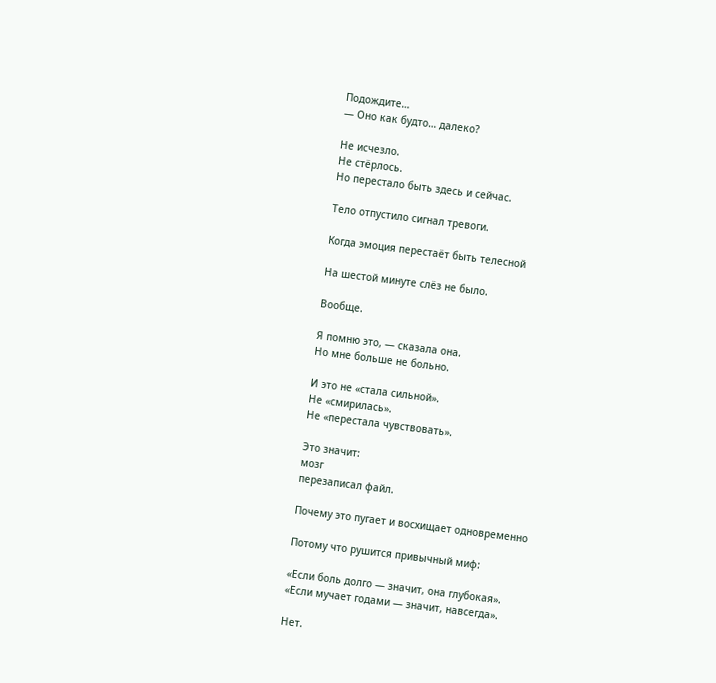Подождите…
— Оно как будто… далеко?

Не исчезло.
Не стёрлось.
Но перестало быть здесь и сейчас.

Тело отпустило сигнал тревоги.

Когда эмоция перестаёт быть телесной

На шестой минуте слёз не было.

Вообще.

Я помню это, — сказала она.
Но мне больше не больно.

И это не «стала сильной».
Не «смирилась».
Не «перестала чувствовать».

Это значит:
мозг
перезаписал файл.

Почему это пугает и восхищает одновременно

Потому что рушится привычный миф:

«Если боль долго — значит, она глубокая».
«Если мучает годами — значит, навсегда».

Нет.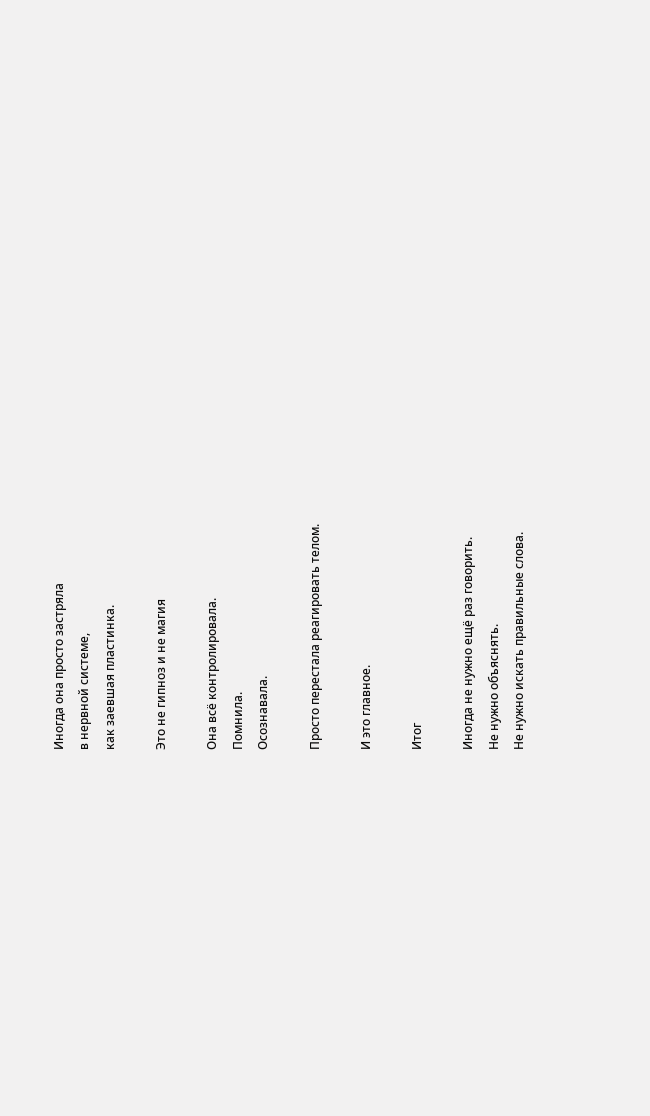Иногда она просто застряла
в нервной системе,
как заевшая пластинка.

Это не гипноз и не магия

Она всё контролировала.
Помнила.
Осознавала.

Просто перестала реагировать телом.

И это главное.

Итог

Иногда не нужно ещё раз говорить.
Не нужно объяснять.
Не нужно искать правильные слова.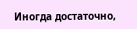Иногда достаточно,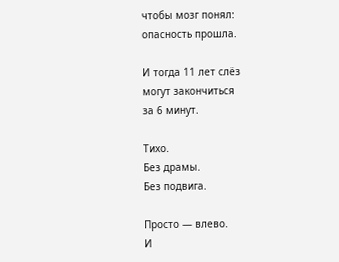чтобы мозг понял:
опасность прошла.

И тогда 11 лет слёз
могут закончиться
за 6 минут.

Тихо.
Без драмы.
Без подвига.

Просто — влево.
И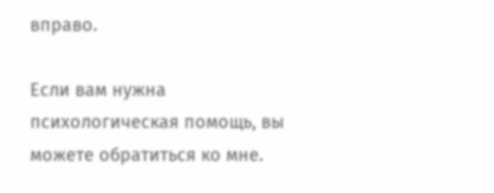вправо.

Если вам нужна психологическая помощь, вы можете обратиться ко мне.